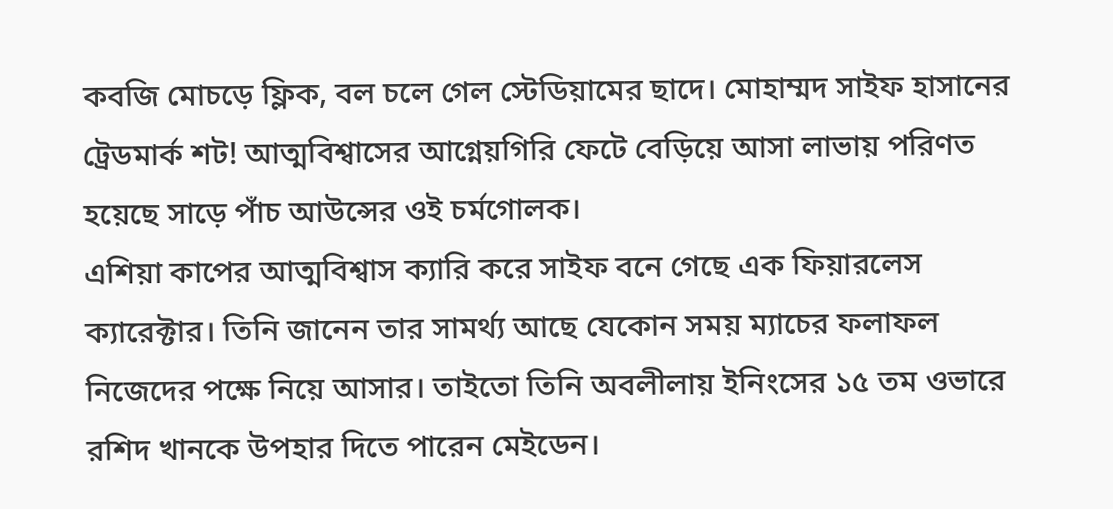কবজি মোচড়ে ফ্লিক, বল চলে গেল স্টেডিয়ামের ছাদে। মোহাম্মদ সাইফ হাসানের ট্রেডমার্ক শট! আত্মবিশ্বাসের আগ্নেয়গিরি ফেটে বেড়িয়ে আসা লাভায় পরিণত হয়েছে সাড়ে পাঁচ আউন্সের ওই চর্মগোলক।
এশিয়া কাপের আত্মবিশ্বাস ক্যারি করে সাইফ বনে গেছে এক ফিয়ারলেস ক্যারেক্টার। তিনি জানেন তার সামর্থ্য আছে যেকোন সময় ম্যাচের ফলাফল নিজেদের পক্ষে নিয়ে আসার। তাইতো তিনি অবলীলায় ইনিংসের ১৫ তম ওভারে রশিদ খানকে উপহার দিতে পারেন মেইডেন।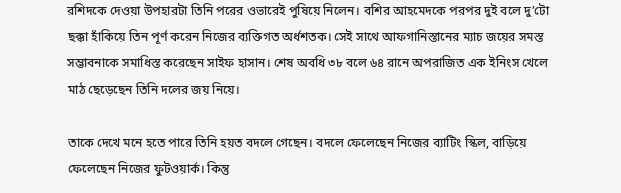রশিদকে দেওয়া উপহারটা তিনি পরের ওভারেই পুষিয়ে নিলেন। বশির আহমেদকে পরপর দুই বলে দু’টো ছক্কা হাঁকিয়ে তিন পূর্ণ করেন নিজের ব্যক্তিগত অর্ধশতক। সেই সাথে আফগানিস্তানের ম্যাচ জয়ের সমস্ত সম্ভাবনাকে সমাধিস্ত করেছেন সাইফ হাসান। শেষ অবধি ৩৮ বলে ৬৪ রানে অপরাজিত এক ইনিংস খেলে মাঠ ছেড়েছেন তিনি দলের জয় নিয়ে।

তাকে দেখে মনে হতে পারে তিনি হয়ত বদলে গেছেন। বদলে ফেলেছেন নিজের ব্যাটিং স্কিল, বাড়িয়ে ফেলেছেন নিজের ফুটওয়ার্ক। কিন্তু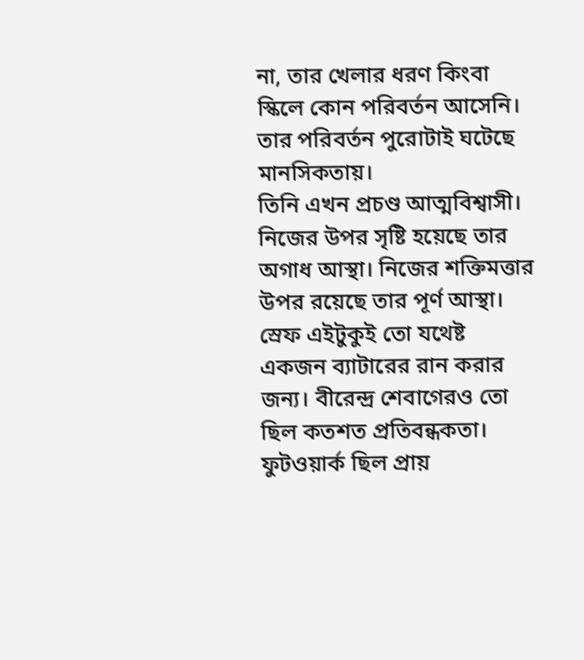না, তার খেলার ধরণ কিংবা স্কিলে কোন পরিবর্তন আসেনি। তার পরিবর্তন পুরোটাই ঘটেছে মানসিকতায়।
তিনি এখন প্রচণ্ড আত্মবিশ্বাসী। নিজের উপর সৃষ্টি হয়েছে তার অগাধ আস্থা। নিজের শক্তিমত্তার উপর রয়েছে তার পূর্ণ আস্থা। স্রেফ এইটুকুই তো যথেষ্ট একজন ব্যাটারের রান করার জন্য। বীরেন্দ্র শেবাগেরও তো ছিল কতশত প্রতিবন্ধকতা। ফুটওয়ার্ক ছিল প্রায়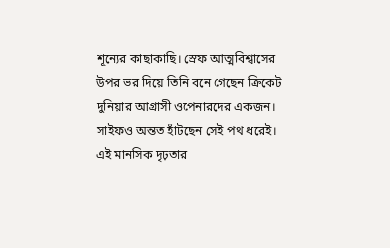শূন্যের কাছাকাছি। স্রেফ আত্মবিশ্বাসের উপর ভর দিয়ে তিনি বনে গেছেন ক্রিকেট দুনিয়ার আগ্রাসী ওপেনারদের একজন।
সাইফও অন্তত হাঁটছেন সেই পথ ধরেই। এই মানসিক দৃঢ়তার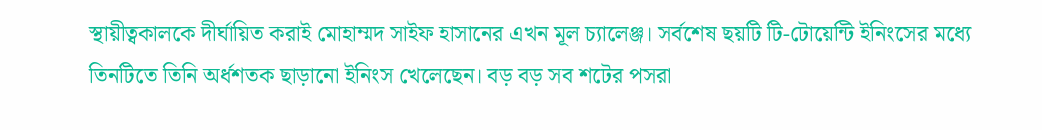স্থায়ীত্বকালকে দীর্ঘায়িত করাই মোহাম্মদ সাইফ হাসানের এখন মূল চ্যালেঞ্জ। সর্বশেষ ছয়টি টি-টোয়েন্টি ইনিংসের মধ্যে তিনটিতে তিনি অর্ধশতক ছাড়ানো ইনিংস খেলেছেন। বড় বড় সব শটের পসরা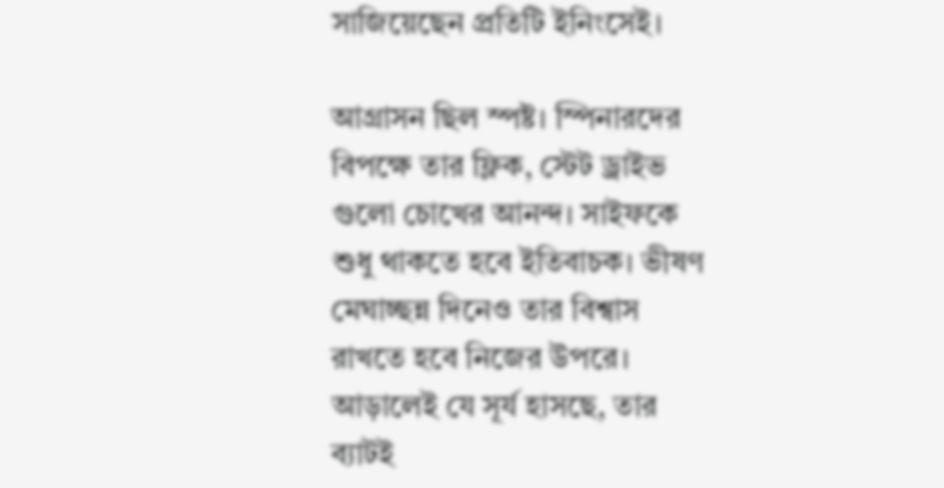সাজিয়েছেন প্রতিটি ইনিংসেই।

আগ্রাসন ছিল স্পষ্ট। স্পিনারদের বিপক্ষে তার ফ্লিক, স্টেট ড্রাইভ গুলো চোখের আনন্দ। সাইফকে শুধু থাকতে হবে ইতিবাচক। ভীষণ মেঘাচ্ছন্ন দিনেও তার বিশ্বাস রাখতে হবে নিজের উপরে। আড়ালেই যে সূর্য হাসছে, তার ব্যাটই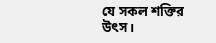যে সকল শক্তির উৎস।